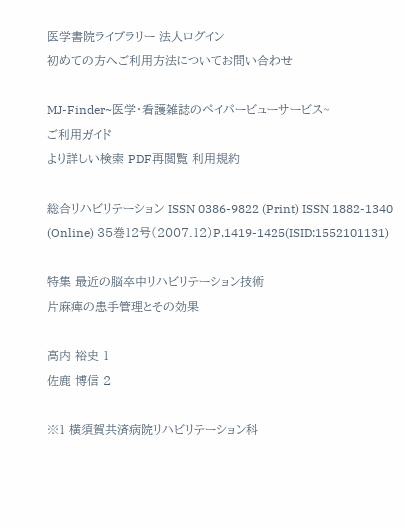医学書院ライブラリー 法人ログイン
初めての方へご利用方法についてお問い合わせ

MJ-Finder~医学・看護雑誌のペイパービューサービス~
ご利用ガイド
より詳しい検索 PDF再閲覧 利用規約

総合リハビリテーション ISSN 0386-9822 (Print) ISSN 1882-1340 (Online) 35巻12号(2007.12)P.1419-1425(ISID:1552101131)

特集 最近の脳卒中リハビリテーション技術
片麻痺の患手管理とその効果

高内 裕史 1
佐鹿 博信 2

※1 横須賀共済病院リハビリテーション科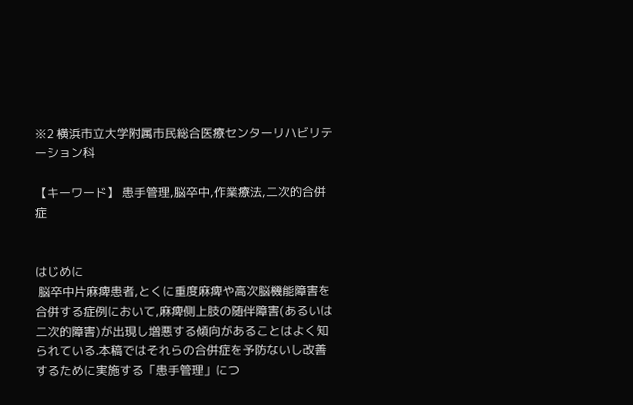※2 横浜市立大学附属市民総合医療センターリハビリテーション科

【キーワード】 患手管理,脳卒中,作業療法,二次的合併症


はじめに
 脳卒中片麻痺患者,とくに重度麻痺や高次脳機能障害を合併する症例において,麻痺側上肢の随伴障害(あるいは二次的障害)が出現し増悪する傾向があることはよく知られている.本稿ではそれらの合併症を予防ないし改善するために実施する「患手管理」につ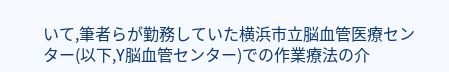いて,筆者らが勤務していた横浜市立脳血管医療センター(以下,Y脳血管センター)での作業療法の介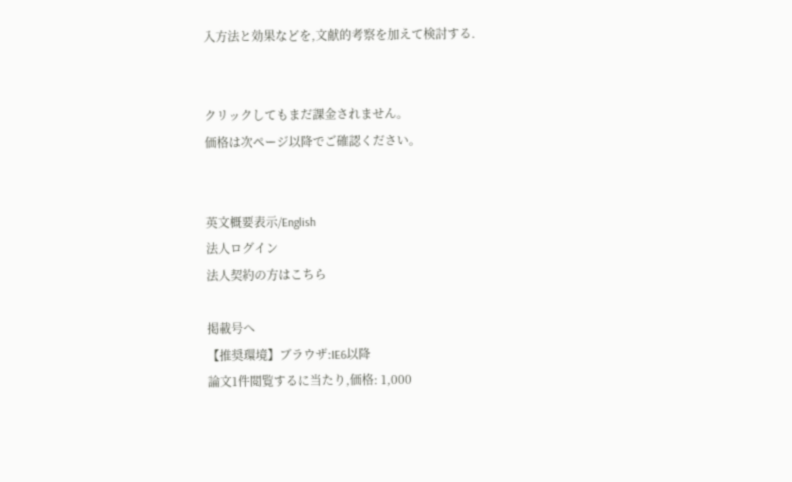入方法と効果などを,文献的考察を加えて検討する.


クリックしてもまだ課金されません。
価格は次ページ以降でご確認ください。


英文概要表示/English
法人ログイン
法人契約の方はこちら

掲載号へ
【推奨環境】ブラウザ:IE6以降
論文1件閲覧するに当たり,価格: 1,000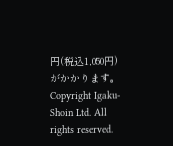円(税込1,050円)がかかります。
Copyright Igaku-Shoin Ltd. All rights reserved.